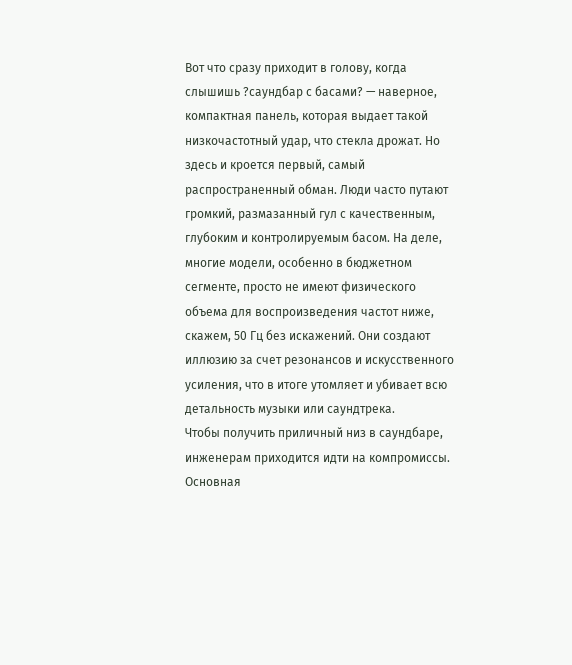Вот что сразу приходит в голову, когда слышишь ?саундбар с басами? — наверное, компактная панель, которая выдает такой низкочастотный удар, что стекла дрожат. Но здесь и кроется первый, самый распространенный обман. Люди часто путают громкий, размазанный гул с качественным, глубоким и контролируемым басом. На деле, многие модели, особенно в бюджетном сегменте, просто не имеют физического объема для воспроизведения частот ниже, скажем, 50 Гц без искажений. Они создают иллюзию за счет резонансов и искусственного усиления, что в итоге утомляет и убивает всю детальность музыки или саундтрека.
Чтобы получить приличный низ в саундбаре, инженерам приходится идти на компромиссы. Основная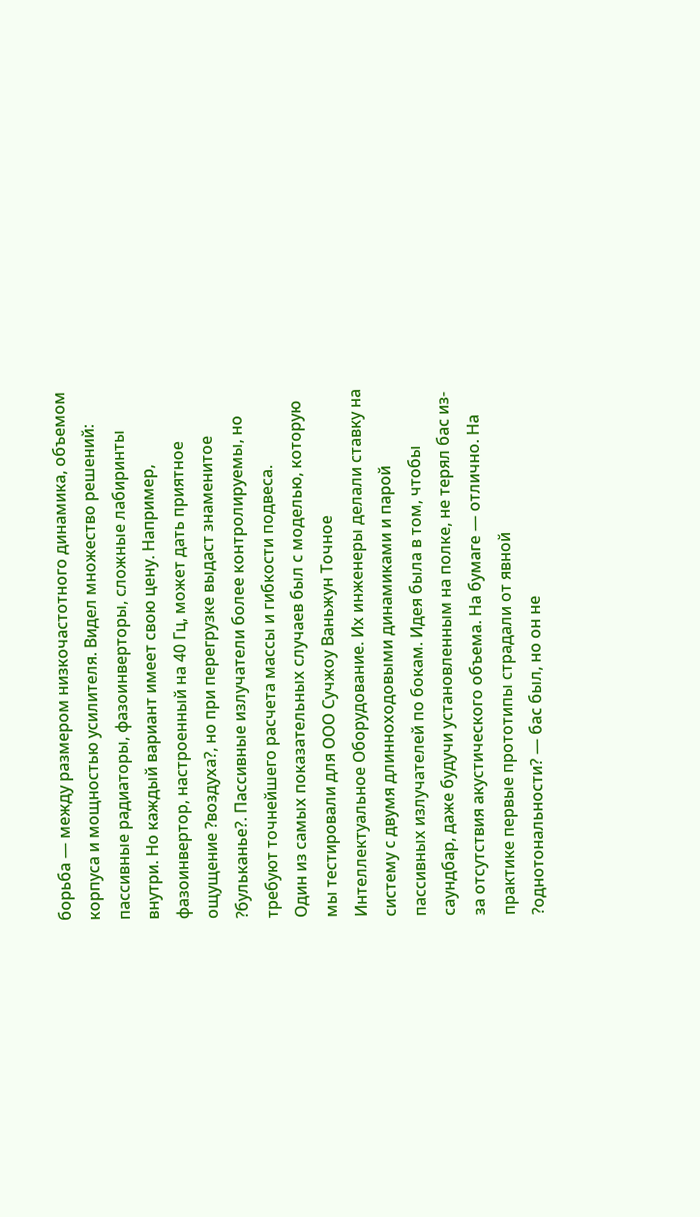борьба — между размером низкочастотного динамика, объемом корпуса и мощностью усилителя. Видел множество решений: пассивные радиаторы, фазоинверторы, сложные лабиринты внутри. Но каждый вариант имеет свою цену. Например, фазоинвертор, настроенный на 40 Гц, может дать приятное ощущение ?воздуха?, но при перегрузке выдаст знаменитое ?бульканье?. Пассивные излучатели более контролируемы, но требуют точнейшего расчета массы и гибкости подвеса.
Один из самых показательных случаев был с моделью, которую мы тестировали для ООО Сучжоу Ваньжун Точное Интеллектуальное Оборудование. Их инженеры делали ставку на систему с двумя длинноходовыми динамиками и парой пассивных излучателей по бокам. Идея была в том, чтобы саундбар, даже будучи установленным на полке, не терял бас из-за отсутствия акустического объема. На бумаге — отлично. На практике первые прототипы страдали от явной ?однотональности? — бас был, но он не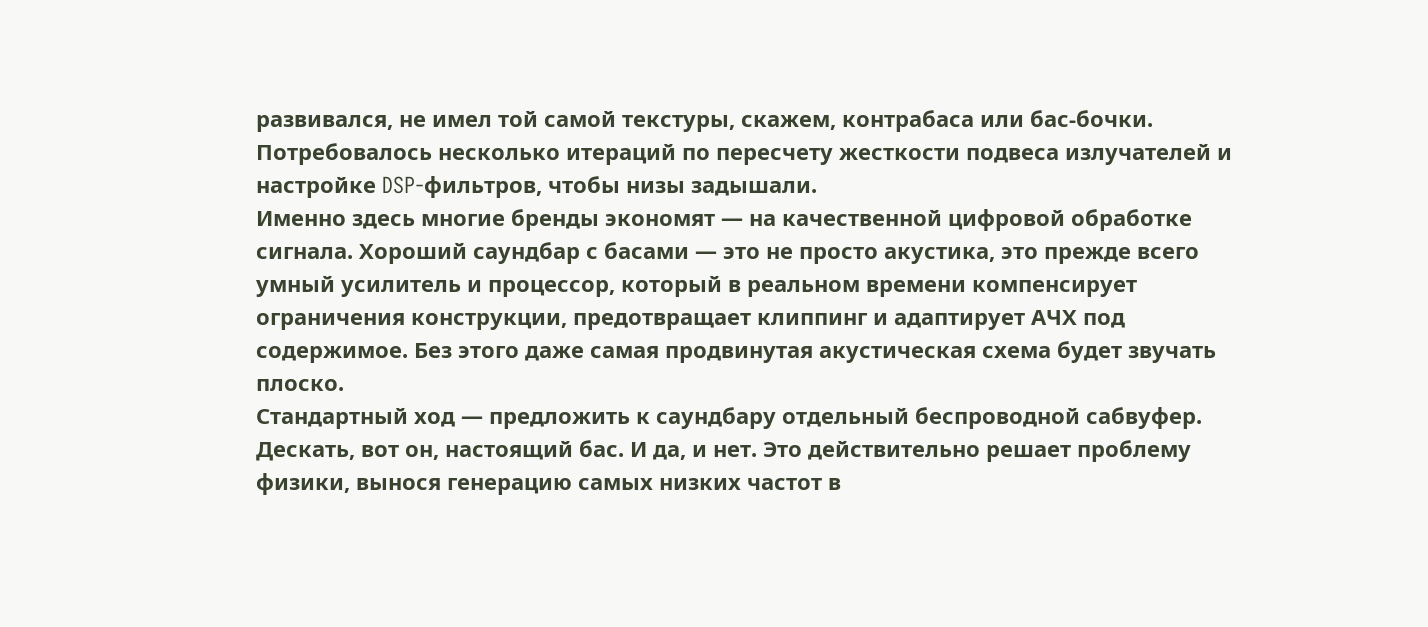развивался, не имел той самой текстуры, скажем, контрабаса или бас-бочки. Потребовалось несколько итераций по пересчету жесткости подвеса излучателей и настройке DSP-фильтров, чтобы низы задышали.
Именно здесь многие бренды экономят — на качественной цифровой обработке сигнала. Хороший саундбар с басами — это не просто акустика, это прежде всего умный усилитель и процессор, который в реальном времени компенсирует ограничения конструкции, предотвращает клиппинг и адаптирует АЧХ под содержимое. Без этого даже самая продвинутая акустическая схема будет звучать плоско.
Стандартный ход — предложить к саундбару отдельный беспроводной сабвуфер. Дескать, вот он, настоящий бас. И да, и нет. Это действительно решает проблему физики, вынося генерацию самых низких частот в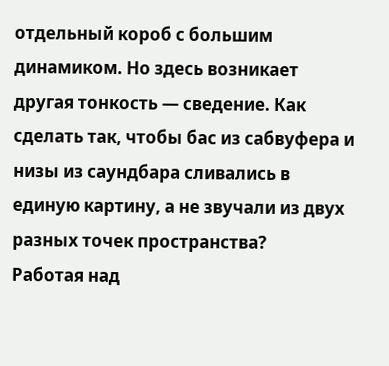отдельный короб с большим динамиком. Но здесь возникает другая тонкость — сведение. Как сделать так, чтобы бас из сабвуфера и низы из саундбара сливались в единую картину, а не звучали из двух разных точек пространства?
Работая над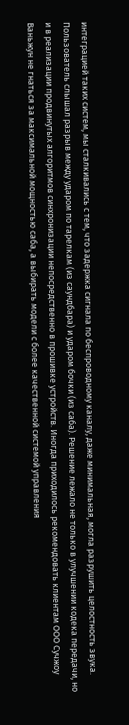интеграцией таких систем, мы сталкивались с тем, что задержка сигнала по беспроводному каналу, даже минимальная, могла разрушить целостность звука. Пользователь слышал разрыв между ударом по тарелкам (из саундбара) и ударом бочки (из саба). Решение лежало не только в улучшении кодека передачи, но и в реализации продвинутых алгоритмов синхронизации непосредственно в прошивке устройств. Иногда приходилось рекомендовать клиентам ООО Сучжоу Ваньжун не гнаться за максимальной мощностью саба, а выбирать модели с более качественной системой управления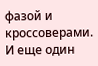фазой и кроссоверами.
И еще один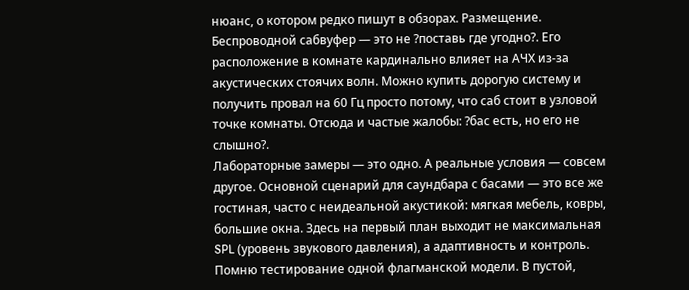нюанс, о котором редко пишут в обзорах. Размещение. Беспроводной сабвуфер — это не ?поставь где угодно?. Его расположение в комнате кардинально влияет на АЧХ из-за акустических стоячих волн. Можно купить дорогую систему и получить провал на 60 Гц просто потому, что саб стоит в узловой точке комнаты. Отсюда и частые жалобы: ?бас есть, но его не слышно?.
Лабораторные замеры — это одно. А реальные условия — совсем другое. Основной сценарий для саундбара с басами — это все же гостиная, часто с неидеальной акустикой: мягкая мебель, ковры, большие окна. Здесь на первый план выходит не максимальная SPL (уровень звукового давления), а адаптивность и контроль.
Помню тестирование одной флагманской модели. В пустой,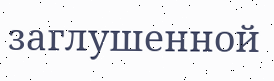заглушенной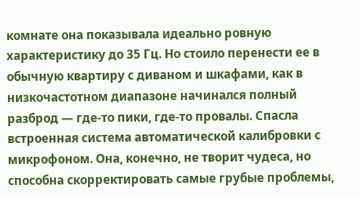комнате она показывала идеально ровную характеристику до 35 Гц. Но стоило перенести ее в обычную квартиру с диваном и шкафами, как в низкочастотном диапазоне начинался полный разброд — где-то пики, где-то провалы. Спасла встроенная система автоматической калибровки с микрофоном. Она, конечно, не творит чудеса, но способна скорректировать самые грубые проблемы,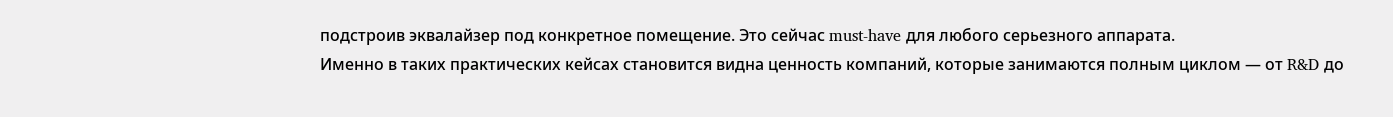подстроив эквалайзер под конкретное помещение. Это сейчас must-have для любого серьезного аппарата.
Именно в таких практических кейсах становится видна ценность компаний, которые занимаются полным циклом — от R&D до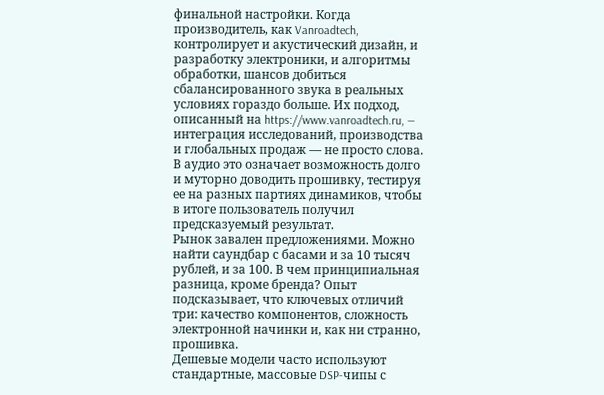финальной настройки. Когда производитель, как Vanroadtech, контролирует и акустический дизайн, и разработку электроники, и алгоритмы обработки, шансов добиться сбалансированного звука в реальных условиях гораздо больше. Их подход, описанный на https://www.vanroadtech.ru, — интеграция исследований, производства и глобальных продаж — не просто слова. В аудио это означает возможность долго и муторно доводить прошивку, тестируя ее на разных партиях динамиков, чтобы в итоге пользователь получил предсказуемый результат.
Рынок завален предложениями. Можно найти саундбар с басами и за 10 тысяч рублей, и за 100. В чем принципиальная разница, кроме бренда? Опыт подсказывает, что ключевых отличий три: качество компонентов, сложность электронной начинки и, как ни странно, прошивка.
Дешевые модели часто используют стандартные, массовые DSP-чипы с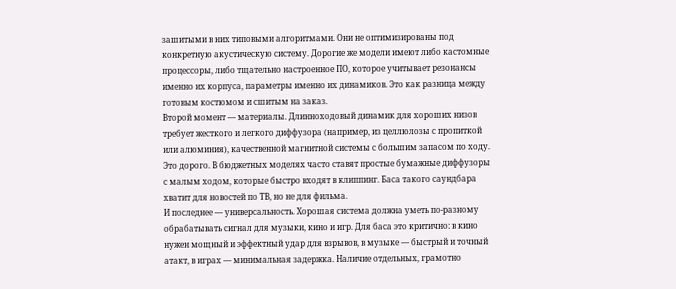зашитыми в них типовыми алгоритмами. Они не оптимизированы под конкретную акустическую систему. Дорогие же модели имеют либо кастомные процессоры, либо тщательно настроенное ПО, которое учитывает резонансы именно их корпуса, параметры именно их динамиков. Это как разница между готовым костюмом и сшитым на заказ.
Второй момент — материалы. Длинноходовый динамик для хороших низов требует жесткого и легкого диффузора (например, из целлюлозы с пропиткой или алюминия), качественной магнитной системы с большим запасом по ходу. Это дорого. В бюджетных моделях часто ставят простые бумажные диффузоры с малым ходом, которые быстро входят в клиппинг. Баса такого саундбара хватит для новостей по ТВ, но не для фильма.
И последнее — универсальность. Хорошая система должна уметь по-разному обрабатывать сигнал для музыки, кино и игр. Для баса это критично: в кино нужен мощный и эффектный удар для взрывов, в музыке — быстрый и точный атакт, в играх — минимальная задержка. Наличие отдельных, грамотно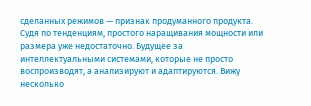сделанных режимов — признак продуманного продукта.
Судя по тенденциям, простого наращивания мощности или размера уже недостаточно. Будущее за интеллектуальными системами, которые не просто воспроизводят, а анализируют и адаптируются. Вижу несколько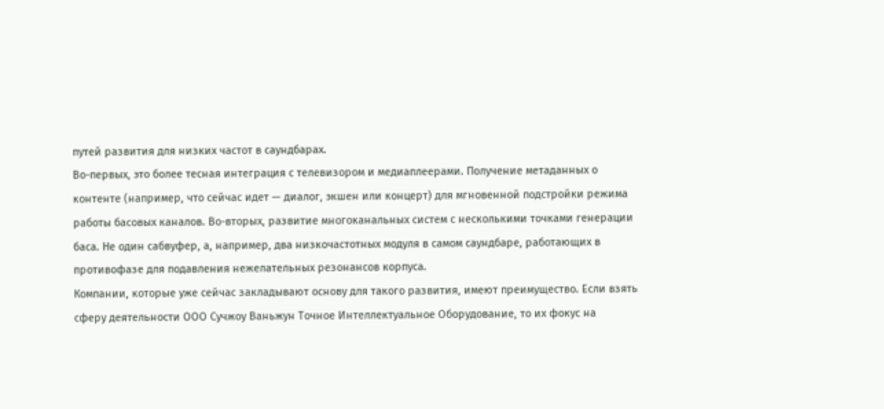путей развития для низких частот в саундбарах.
Во-первых, это более тесная интеграция с телевизором и медиаплеерами. Получение метаданных о контенте (например, что сейчас идет — диалог, экшен или концерт) для мгновенной подстройки режима работы басовых каналов. Во-вторых, развитие многоканальных систем с несколькими точками генерации баса. Не один сабвуфер, а, например, два низкочастотных модуля в самом саундбаре, работающих в противофазе для подавления нежелательных резонансов корпуса.
Компании, которые уже сейчас закладывают основу для такого развития, имеют преимущество. Если взять сферу деятельности ООО Сучжоу Ваньжун Точное Интеллектуальное Оборудование, то их фокус на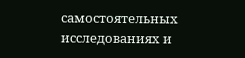самостоятельных исследованиях и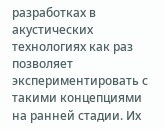разработках в акустических технологиях как раз позволяет экспериментировать с такими концепциями на ранней стадии. Их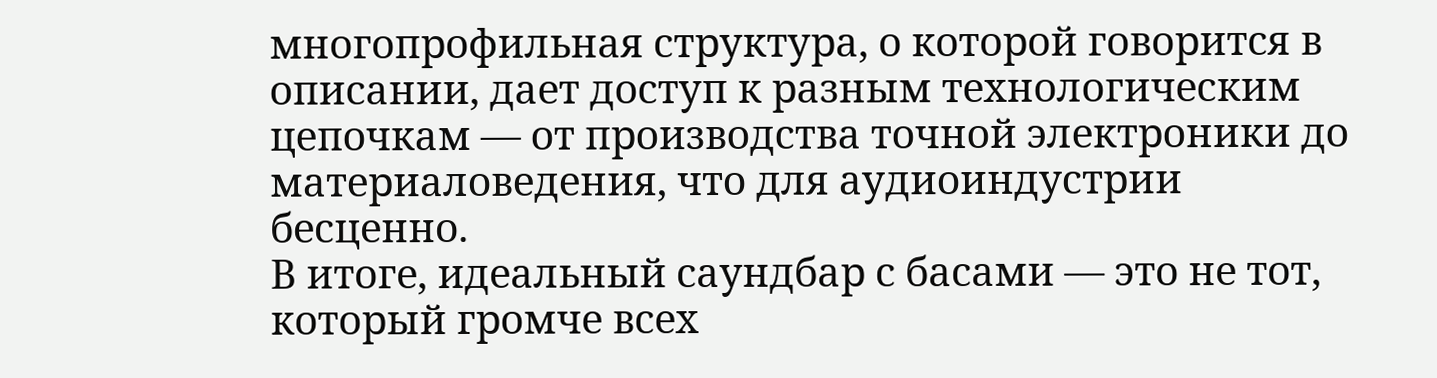многопрофильная структура, о которой говорится в описании, дает доступ к разным технологическим цепочкам — от производства точной электроники до материаловедения, что для аудиоиндустрии бесценно.
В итоге, идеальный саундбар с басами — это не тот, который громче всех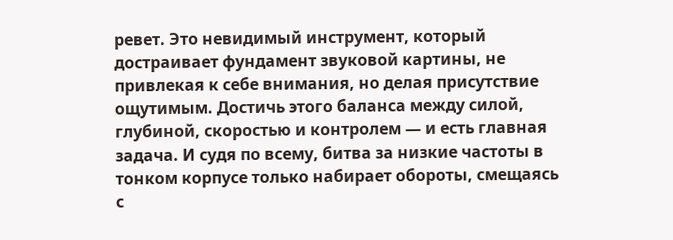ревет. Это невидимый инструмент, который достраивает фундамент звуковой картины, не привлекая к себе внимания, но делая присутствие ощутимым. Достичь этого баланса между силой, глубиной, скоростью и контролем — и есть главная задача. И судя по всему, битва за низкие частоты в тонком корпусе только набирает обороты, смещаясь с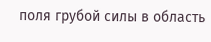поля грубой силы в область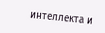интеллекта и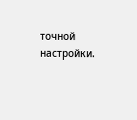точной настройки.